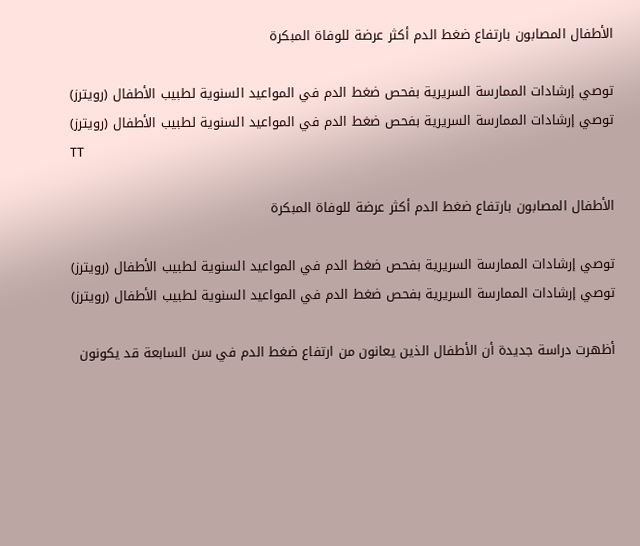الأطفال المصابون بارتفاع ضغط الدم أكثر عرضة للوفاة المبكرة

توصي إرشادات الممارسة السريرية بفحص ضغط الدم في المواعيد السنوية لطبيب الأطفال (رويترز)
توصي إرشادات الممارسة السريرية بفحص ضغط الدم في المواعيد السنوية لطبيب الأطفال (رويترز)
TT

الأطفال المصابون بارتفاع ضغط الدم أكثر عرضة للوفاة المبكرة

توصي إرشادات الممارسة السريرية بفحص ضغط الدم في المواعيد السنوية لطبيب الأطفال (رويترز)
توصي إرشادات الممارسة السريرية بفحص ضغط الدم في المواعيد السنوية لطبيب الأطفال (رويترز)

أظهرت دراسة جديدة أن الأطفال الذين يعانون من ارتفاع ضغط الدم في سن السابعة قد يكونون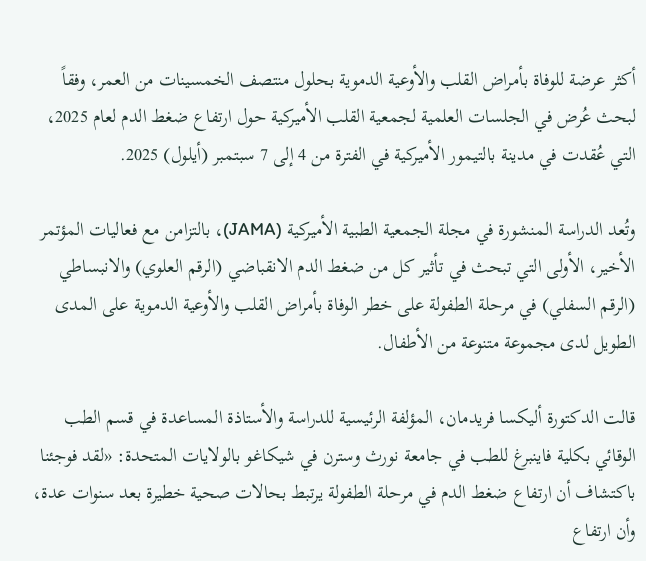أكثر عرضة للوفاة بأمراض القلب والأوعية الدموية بحلول منتصف الخمسينات من العمر، وفقاً لبحث عُرض في الجلسات العلمية لجمعية القلب الأميركية حول ارتفاع ضغط الدم لعام 2025، التي عُقدت في مدينة بالتيمور الأميركية في الفترة من 4 إلى 7 سبتمبر (أيلول) 2025.

وتُعد الدراسة المنشورة في مجلة الجمعية الطبية الأميركية (JAMA)، بالتزامن مع فعاليات المؤتمر الأخير، الأولى التي تبحث في تأثير كل من ضغط الدم الانقباضي (الرقم العلوي) والانبساطي (الرقم السفلي) في مرحلة الطفولة على خطر الوفاة بأمراض القلب والأوعية الدموية على المدى الطويل لدى مجموعة متنوعة من الأطفال.

قالت الدكتورة أليكسا فريدمان، المؤلفة الرئيسية للدراسة والأستاذة المساعدة في قسم الطب الوقائي بكلية فاينبرغ للطب في جامعة نورث وسترن في شيكاغو بالولايات المتحدة: «لقد فوجئنا باكتشاف أن ارتفاع ضغط الدم في مرحلة الطفولة يرتبط بحالات صحية خطيرة بعد سنوات عدة، وأن ارتفاع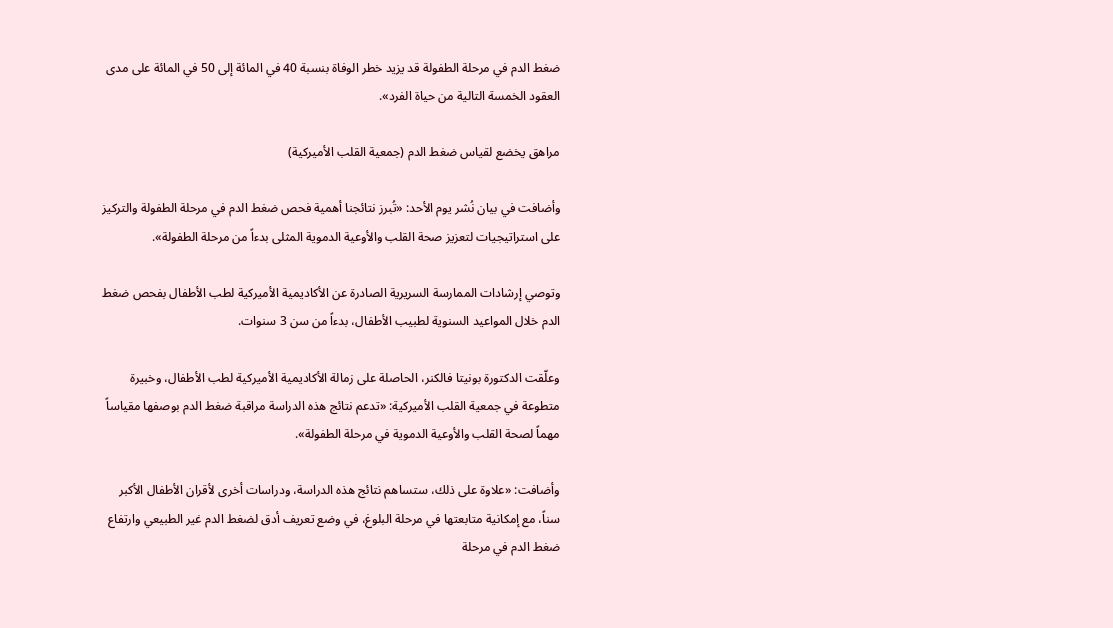ضغط الدم في مرحلة الطفولة قد يزيد خطر الوفاة بنسبة 40 في المائة إلى 50 في المائة على مدى العقود الخمسة التالية من حياة الفرد».

مراهق يخضع لقياس ضغط الدم (جمعية القلب الأميركية)

وأضافت في بيان نُشر يوم الأحد: «تُبرز نتائجنا أهمية فحص ضغط الدم في مرحلة الطفولة والتركيز على استراتيجيات لتعزيز صحة القلب والأوعية الدموية المثلى بدءاً من مرحلة الطفولة».

وتوصي إرشادات الممارسة السريرية الصادرة عن الأكاديمية الأميركية لطب الأطفال بفحص ضغط الدم خلال المواعيد السنوية لطبيب الأطفال، بدءاً من سن 3 سنوات.

وعلّقت الدكتورة بونيتا فالكنر، الحاصلة على زمالة الأكاديمية الأميركية لطب الأطفال، وخبيرة متطوعة في جمعية القلب الأميركية: «تدعم نتائج هذه الدراسة مراقبة ضغط الدم بوصفها مقياساً مهماً لصحة القلب والأوعية الدموية في مرحلة الطفولة».

وأضافت: «علاوة على ذلك، ستساهم نتائج هذه الدراسة، ودراسات أخرى لأقران الأطفال الأكبر سناً، مع إمكانية متابعتها في مرحلة البلوغ، في وضع تعريف أدق لضغط الدم غير الطبيعي وارتفاع ضغط الدم في مرحلة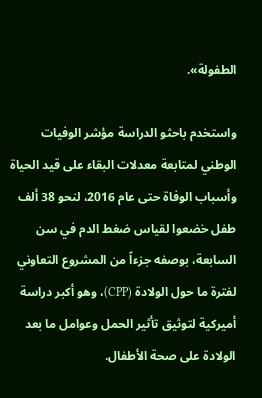الطفولة».

واستخدم باحثو الدراسة مؤشر الوفيات الوطني لمتابعة معدلات البقاء على قيد الحياة وأسباب الوفاة حتى عام 2016، لنحو 38 ألف طفل خضعوا لقياس ضغط الدم في سن السابعة، بوصفه جزءاً من المشروع التعاوني لفترة ما حول الولادة (CPP)، وهو أكبر دراسة أميركية لتوثيق تأثير الحمل وعوامل ما بعد الولادة على صحة الأطفال.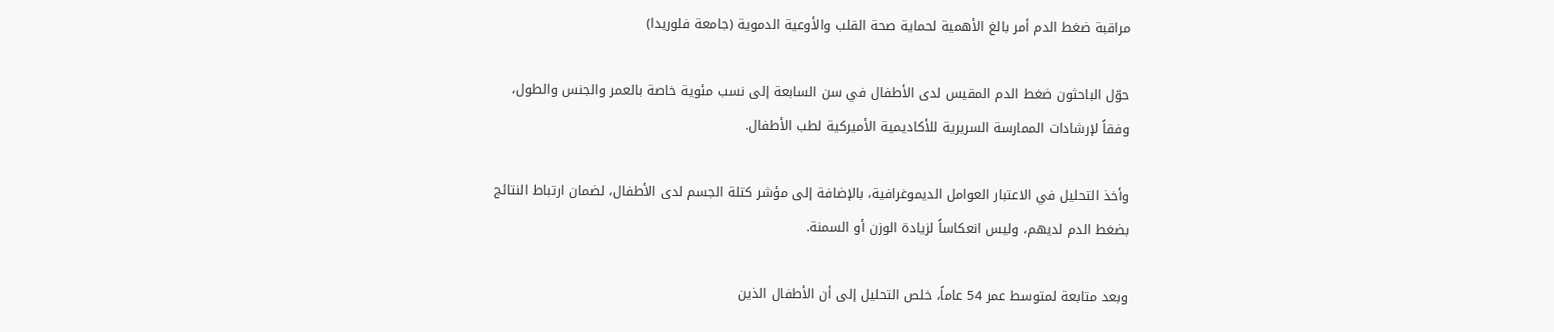مراقبة ضغط الدم أمر بالغ الأهمية لحماية صحة القلب والأوعية الدموية (جامعة فلوريدا)

حوّل الباحثون ضغط الدم المقيس لدى الأطفال في سن السابعة إلى نسب مئوية خاصة بالعمر والجنس والطول، وفقاً لإرشادات الممارسة السريرية للأكاديمية الأميركية لطب الأطفال.

وأخذ التحليل في الاعتبار العوامل الديموغرافية، بالإضافة إلى مؤشر كتلة الجسم لدى الأطفال، لضمان ارتباط النتائج بضغط الدم لديهم، وليس انعكاساً لزيادة الوزن أو السمنة.

وبعد متابعة لمتوسط عمر 54 عاماً، خلص التحليل إلى أن الأطفال الذين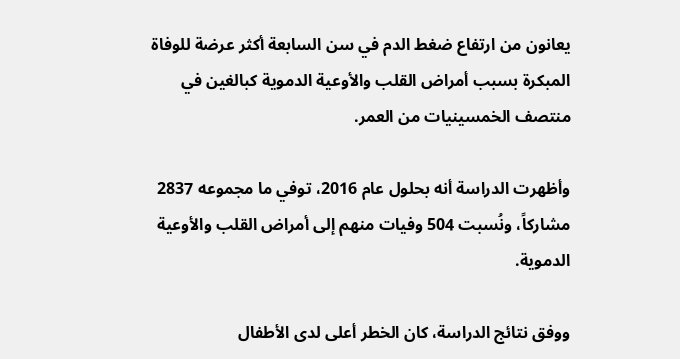يعانون من ارتفاع ضغط الدم في سن السابعة أكثر عرضة للوفاة المبكرة بسبب أمراض القلب والأوعية الدموية كبالغين في منتصف الخمسينيات من العمر.

وأظهرت الدراسة أنه بحلول عام 2016، توفي ما مجموعه 2837 مشاركاً، ونُسبت 504 وفيات منهم إلى أمراض القلب والأوعية الدموية.

ووفق نتائج الدراسة، كان الخطر أعلى لدى الأطفال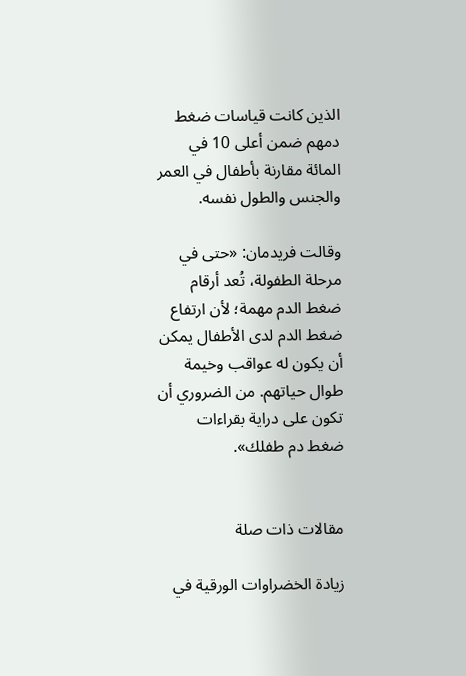الذين كانت قياسات ضغط دمهم ضمن أعلى 10 في المائة مقارنة بأطفال في العمر والجنس والطول نفسه.

وقالت فريدمان: «حتى في مرحلة الطفولة، تُعد أرقام ضغط الدم مهمة؛ لأن ارتفاع ضغط الدم لدى الأطفال يمكن أن يكون له عواقب وخيمة طوال حياتهم. من الضروري أن تكون على دراية بقراءات ضغط دم طفلك».


مقالات ذات صلة

زيادة الخضراوات الورقية في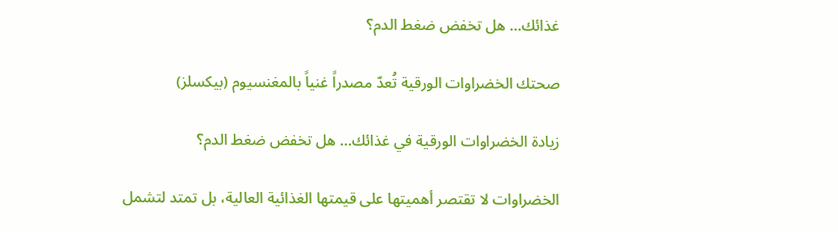غذائك… هل تخفض ضغط الدم؟

صحتك الخضراوات الورقية تُعدّ مصدراً غنياً بالمغنسيوم (بيكسلز)

زيادة الخضراوات الورقية في غذائك… هل تخفض ضغط الدم؟

الخضراوات لا تقتصر أهميتها على قيمتها الغذائية العالية، بل تمتد لتشمل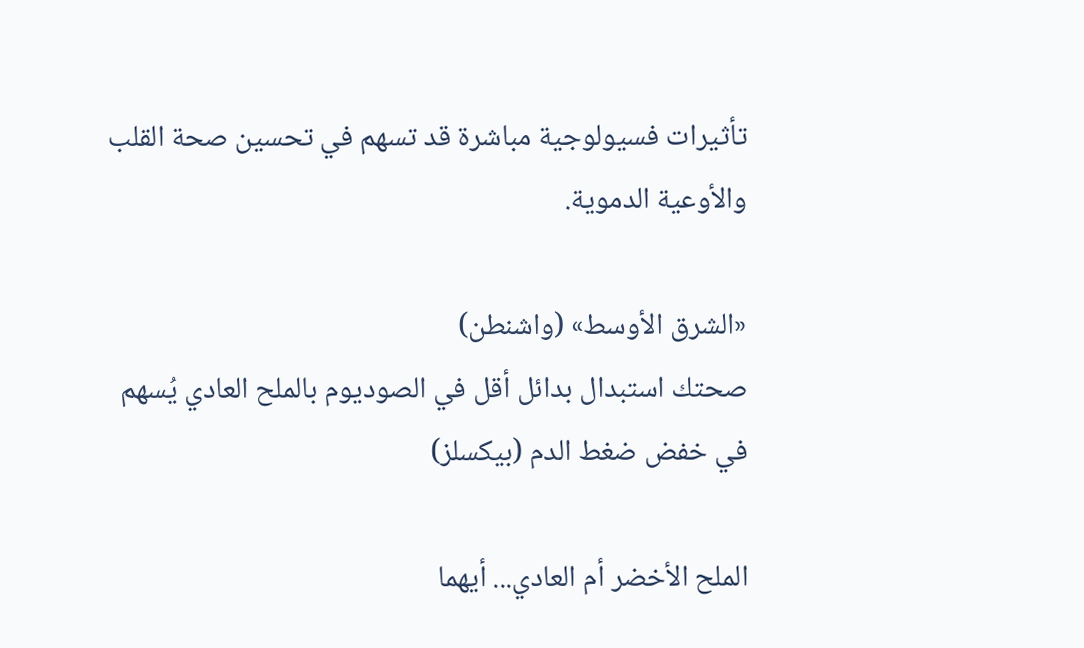تأثيرات فسيولوجية مباشرة قد تسهم في تحسين صحة القلب والأوعية الدموية.

«الشرق الأوسط» (واشنطن)
صحتك استبدال بدائل أقل في الصوديوم بالملح العادي يُسهم في خفض ضغط الدم (بيكسلز)

الملح الأخضر أم العادي... أيهما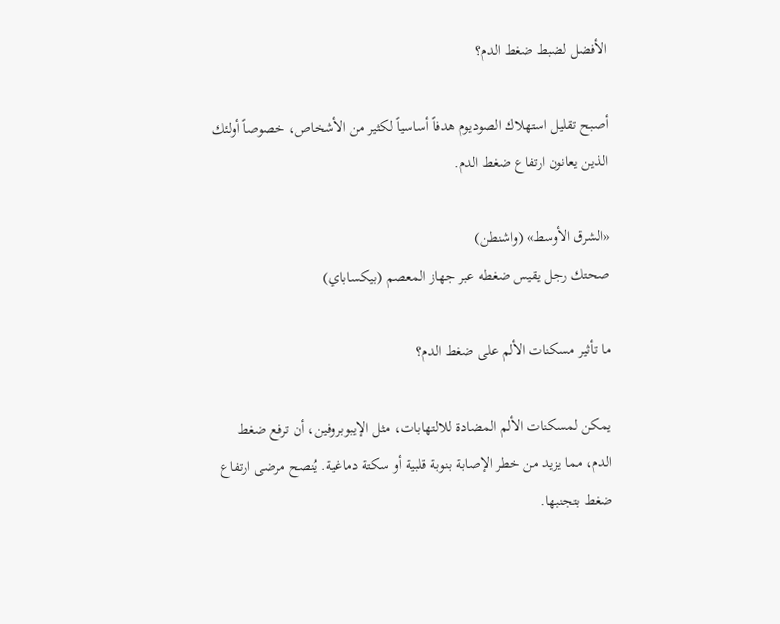الأفضل لضبط ضغط الدم؟

أصبح تقليل استهلاك الصوديوم هدفاً أساسياً لكثير من الأشخاص، خصوصاً أولئك الذين يعانون ارتفاع ضغط الدم.

«الشرق الأوسط» (واشنطن)
صحتك رجل يقيس ضغطه عبر جهاز المعصم (بيكساباي)

ما تأثير مسكنات الألم على ضغط الدم؟

يمكن لمسكنات الألم المضادة للالتهابات، مثل الإيبوبروفين، أن ترفع ضغط الدم، مما يزيد من خطر الإصابة بنوبة قلبية أو سكتة دماغية. يُنصح مرضى ارتفاع ضغط بتجنبها.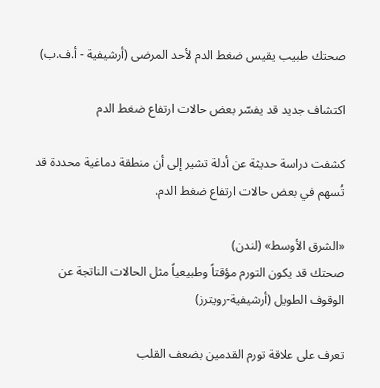صحتك طبيب يقيس ضغط الدم لأحد المرضى (أرشيفية - أ.ف.ب)

اكتشاف جديد قد يفسّر بعض حالات ارتفاع ضغط الدم

كشفت دراسة حديثة عن أدلة تشير إلى أن منطقة دماغية محددة قد تُسهم في بعض حالات ارتفاع ضغط الدم.

«الشرق الأوسط» (لندن)
صحتك قد يكون التورم مؤقتاً وطبيعياً مثل الحالات الناتجة عن الوقوف الطويل (أرشيفية-رويترز)

تعرف على علاقة تورم القدمين بضعف القلب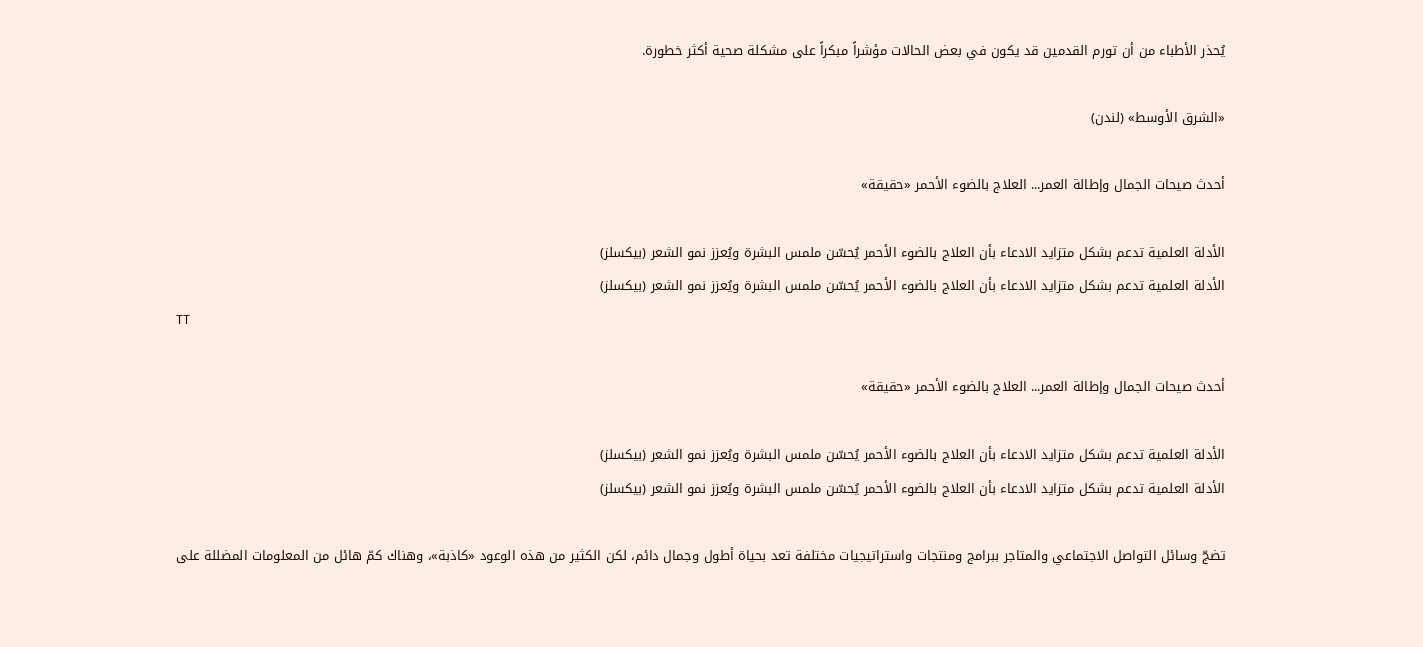يُحذر الأطباء من أن تورم القدمين قد يكون في بعض الحالات مؤشراً مبكراً على مشكلة صحية أكثر خطورة.

«الشرق الأوسط» (لندن)

أحدث صيحات الجمال وإطالة العمر... العلاج بالضوء الأحمر «حقيقة»

الأدلة العلمية تدعم بشكل متزايد الادعاء بأن العلاج بالضوء الأحمر يُحسّن ملمس البشرة ويُعزز نمو الشعر (بيكسلز)
الأدلة العلمية تدعم بشكل متزايد الادعاء بأن العلاج بالضوء الأحمر يُحسّن ملمس البشرة ويُعزز نمو الشعر (بيكسلز)
TT

أحدث صيحات الجمال وإطالة العمر... العلاج بالضوء الأحمر «حقيقة»

الأدلة العلمية تدعم بشكل متزايد الادعاء بأن العلاج بالضوء الأحمر يُحسّن ملمس البشرة ويُعزز نمو الشعر (بيكسلز)
الأدلة العلمية تدعم بشكل متزايد الادعاء بأن العلاج بالضوء الأحمر يُحسّن ملمس البشرة ويُعزز نمو الشعر (بيكسلز)

تضجّ وسائل التواصل الاجتماعي والمتاجر ببرامج ومنتجات واستراتيجيات مختلفة تعد بحياة أطول وجمال دائم، لكن الكثير من هذه الوعود «كاذبة»، وهناك كمّ هائل من المعلومات المضللة على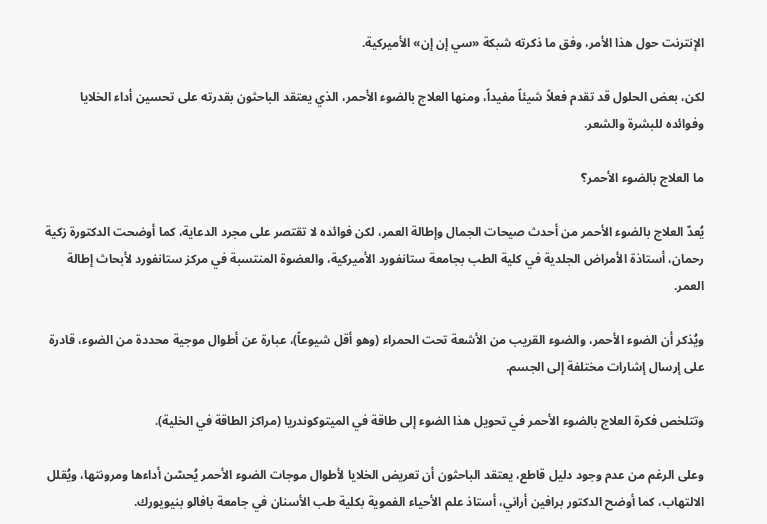الإنترنت حول هذا الأمر، وفق ما ذكرته شبكة «سي إن إن» الأميركية.

لكن، بعض الحلول قد تقدم فعلاً شيئاً مفيداً، ومنها العلاج بالضوء الأحمر، الذي يعتقد الباحثون بقدرته على تحسين أداء الخلايا وفوائده للبشرة والشعر.

ما العلاج بالضوء الأحمر؟

يُعدّ العلاج بالضوء الأحمر من أحدث صيحات الجمال وإطالة العمر، لكن فوائده لا تقتصر على مجرد الدعاية، كما أوضحت الدكتورة زكية رحمان، أستاذة الأمراض الجلدية في كلية الطب بجامعة ستانفورد الأميركية، والعضوة المنتسبة في مركز ستانفورد لأبحاث إطالة العمر.

ويُذكر أن الضوء الأحمر، والضوء القريب من الأشعة تحت الحمراء (وهو أقل شيوعاً)، عبارة عن أطوال موجية محددة من الضوء، قادرة على إرسال إشارات مختلفة إلى الجسم.

وتتلخص فكرة العلاج بالضوء الأحمر في تحويل هذا الضوء إلى طاقة في الميتوكوندريا (مراكز الطاقة في الخلية).

وعلى الرغم من عدم وجود دليل قاطع، يعتقد الباحثون أن تعريض الخلايا لأطوال موجات الضوء الأحمر يُحسّن أداءها ومرونتها، ويُقلل الالتهاب، كما أوضح الدكتور برافين أراني، أستاذ علم الأحياء الفموية بكلية طب الأسنان في جامعة بافالو بنيويورك.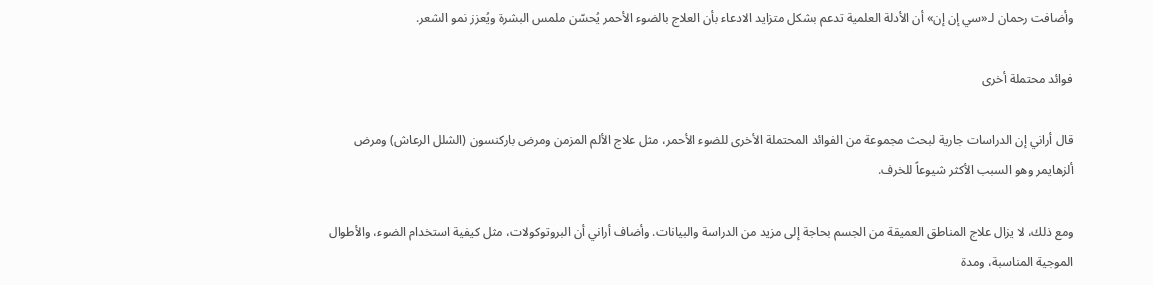وأضافت رحمان لـ«سي إن إن» أن الأدلة العلمية تدعم بشكل متزايد الادعاء بأن العلاج بالضوء الأحمر يُحسّن ملمس البشرة ويُعزز نمو الشعر.

فوائد محتملة أخرى

قال أراني إن الدراسات جارية لبحث مجموعة من الفوائد المحتملة الأخرى للضوء الأحمر، مثل علاج الألم المزمن ومرض باركنسون (الشلل الرعاش) ومرض ألزهايمر وهو السبب الأكثر شيوعاً للخرف.

ومع ذلك، لا يزال علاج المناطق العميقة من الجسم بحاجة إلى مزيد من الدراسة والبيانات. وأضاف أراني أن البروتوكولات، مثل كيفية استخدام الضوء، والأطوال الموجية المناسبة، ومدة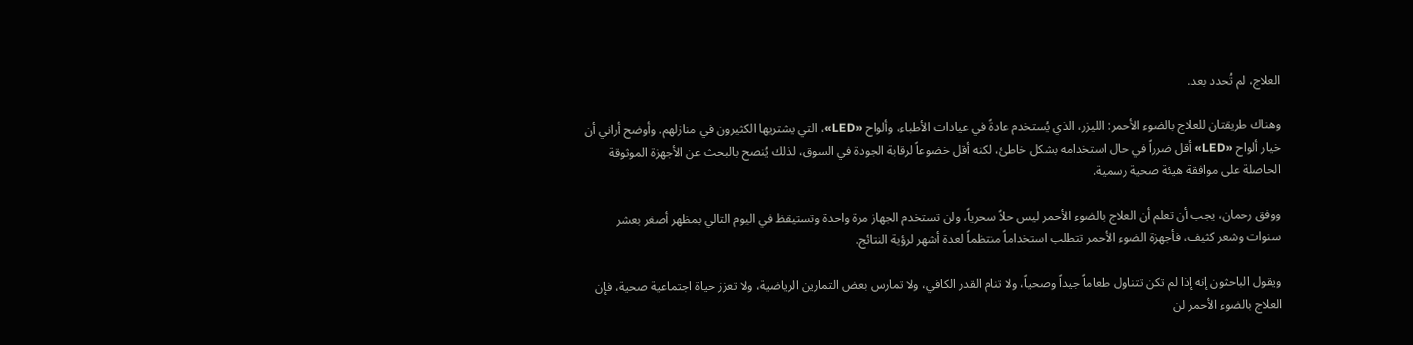العلاج، لم تُحدد بعد.

وهناك طريقتان للعلاج بالضوء الأحمر: الليزر، الذي يُستخدم عادةً في عيادات الأطباء، وألواح «LED»، التي يشتريها الكثيرون في منازلهم. وأوضح أراني أن خيار ألواح «LED» أقل ضرراً في حال استخدامه بشكل خاطئ، لكنه أقل خضوعاً لرقابة الجودة في السوق، لذلك يُنصح بالبحث عن الأجهزة الموثوقة الحاصلة على موافقة هيئة صحية رسمية.

ووفق رحمان، يجب أن تعلم أن العلاج بالضوء الأحمر ليس حلاً سحرياً، ولن تستخدم الجهاز مرة واحدة وتستيقظ في اليوم التالي بمظهر أصغر بعشر سنوات وشعر كثيف، فأجهزة الضوء الأحمر تتطلب استخداماً منتظماً لعدة أشهر لرؤية النتائج.

ويقول الباحثون إنه إذا لم تكن تتناول طعاماً جيداً وصحياً، ولا تنام القدر الكافي، ولا تمارس بعض التمارين الرياضية، ولا تعزز حياة اجتماعية صحية، فإن العلاج بالضوء الأحمر لن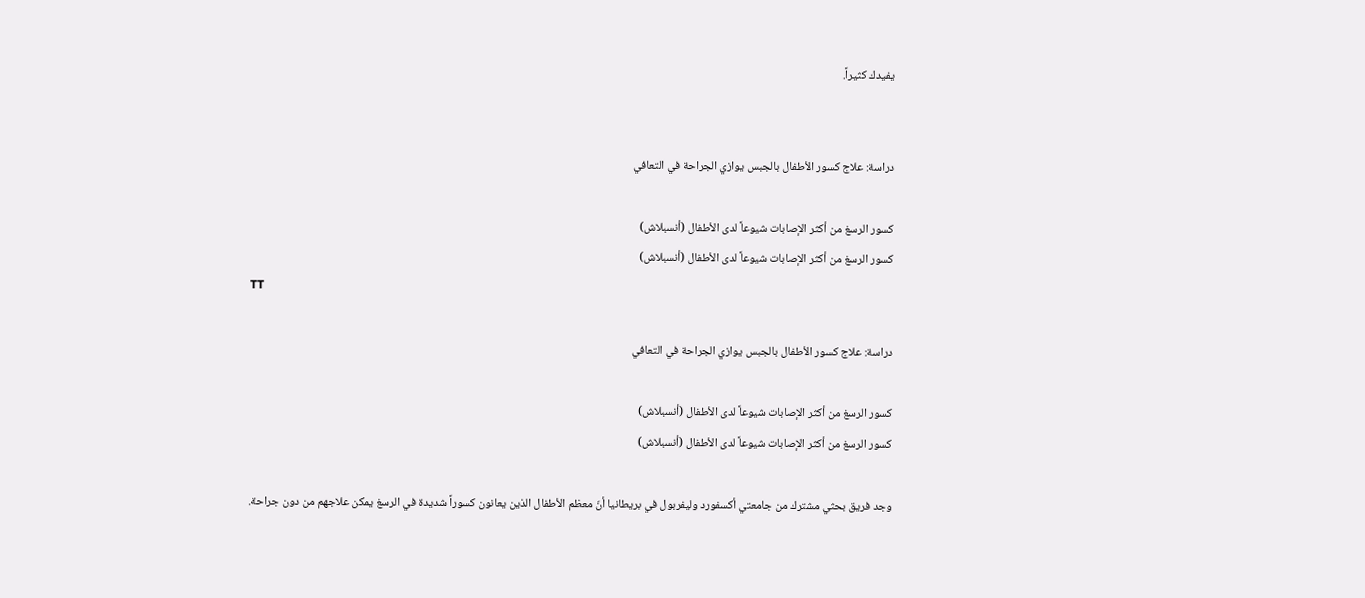يفيدك كثيراً.


دراسة: علاج كسور الأطفال بالجبس يوازي الجراحة في التعافي

كسور الرسغ من أكثر الإصابات شيوعاً لدى الأطفال (أنسبلاش)
كسور الرسغ من أكثر الإصابات شيوعاً لدى الأطفال (أنسبلاش)
TT

دراسة: علاج كسور الأطفال بالجبس يوازي الجراحة في التعافي

كسور الرسغ من أكثر الإصابات شيوعاً لدى الأطفال (أنسبلاش)
كسور الرسغ من أكثر الإصابات شيوعاً لدى الأطفال (أنسبلاش)

وجد فريق بحثي مشترك من جامعتي أكسفورد وليفربول في بريطانيا أنّ معظم الأطفال الذين يعانون كسوراً شديدة في الرسغ يمكن علاجهم من دون جراحة.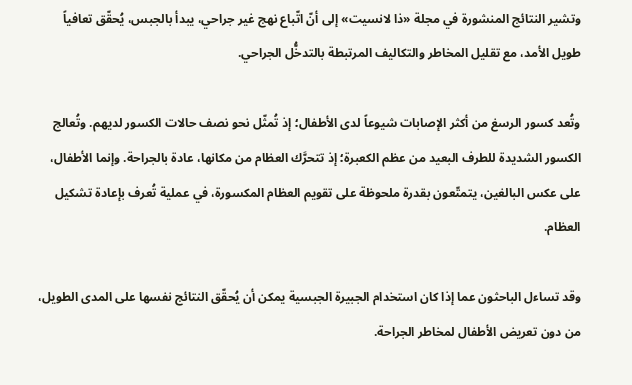وتشير النتائج المنشورة في مجلة «ذا لانسيت» إلى أنّ اتّباع نهج غير جراحي، يبدأ بالجبس، يُحقّق تعافياً طويل الأمد، مع تقليل المخاطر والتكاليف المرتبطة بالتدخُّل الجراحي.

وتُعد كسور الرسغ من أكثر الإصابات شيوعاً لدى الأطفال؛ إذ تُمثّل نحو نصف حالات الكسور لديهم. وتُعالج الكسور الشديدة للطرف البعيد من عظم الكعبرة؛ إذ تتحرَّك العظام من مكانها، عادة بالجراحة. وإنما الأطفال، على عكس البالغين، يتمتّعون بقدرة ملحوظة على تقويم العظام المكسورة، في عملية تُعرف بإعادة تشكيل العظام.

وقد تساءل الباحثون عما إذا كان استخدام الجبيرة الجبسية يمكن أن يُحقّق النتائج نفسها على المدى الطويل، من دون تعريض الأطفال لمخاطر الجراحة.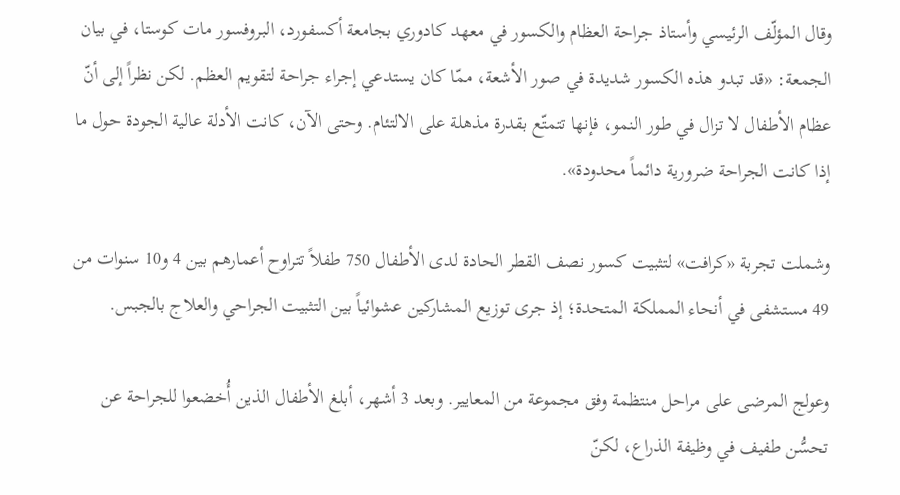وقال المؤلّف الرئيسي وأستاذ جراحة العظام والكسور في معهد كادوري بجامعة أكسفورد، البروفسور مات كوستا، في بيان الجمعة: «قد تبدو هذه الكسور شديدة في صور الأشعة، ممّا كان يستدعي إجراء جراحة لتقويم العظم. لكن نظراً إلى أنّ عظام الأطفال لا تزال في طور النمو، فإنها تتمتّع بقدرة مذهلة على الالتئام. وحتى الآن، كانت الأدلة عالية الجودة حول ما إذا كانت الجراحة ضرورية دائماً محدودة».

وشملت تجربة «كرافت» لتثبيت كسور نصف القطر الحادة لدى الأطفال 750 طفلاً تتراوح أعمارهم بين 4 و10 سنوات من 49 مستشفى في أنحاء المملكة المتحدة؛ إذ جرى توزيع المشاركين عشوائياً بين التثبيت الجراحي والعلاج بالجبس.

وعولج المرضى على مراحل منتظمة وفق مجموعة من المعايير. وبعد 3 أشهر، أبلغ الأطفال الذين أُخضعوا للجراحة عن تحسُّن طفيف في وظيفة الذراع، لكنّ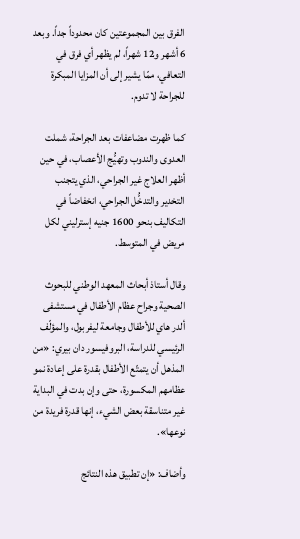الفرق بين المجموعتين كان محدوداً جداً. وبعد 6 أشهر و12 شهراً، لم يظهر أي فرق في التعافي، ممّا يشير إلى أن المزايا المبكرة للجراحة لا تدوم.

كما ظهرت مضاعفات بعد الجراحة، شملت العدوى والندوب وتهيُّج الأعصاب، في حين أظهر العلاج غير الجراحي، الذي يتجنب التخدير والتدخُّل الجراحي، انخفاضاً في التكاليف بنحو 1600 جنيه إسترليني لكل مريض في المتوسط.

وقال أستاذ أبحاث المعهد الوطني للبحوث الصحية وجراح عظام الأطفال في مستشفى ألدر هاي للأطفال وجامعة ليفربول، والمؤلّف الرئيسي للدراسة، البروفيسور دان بيري: «من المذهل أن يتمتّع الأطفال بقدرة على إعادة نمو عظامهم المكسورة، حتى وإن بدت في البداية غير متناسقة بعض الشيء، إنها قدرة فريدة من نوعها».

وأضاف: «إن تطبيق هذه النتائج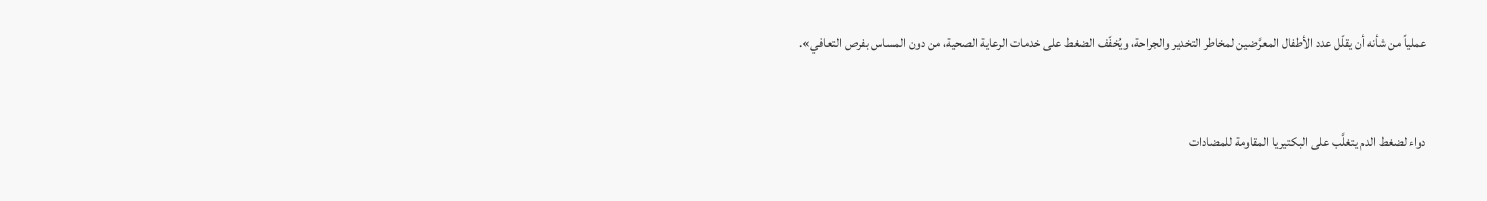عملياً من شأنه أن يقلّل عدد الأطفال المعرَّضين لمخاطر التخدير والجراحة، ويُخفّف الضغط على خدمات الرعاية الصحية، من دون المساس بفرص التعافي».


دواء لضغط الدم يتغلَّب على البكتيريا المقاومة للمضادات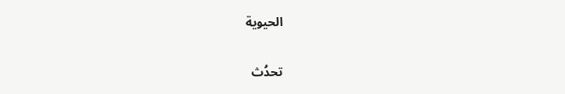الحيوية

تحدُث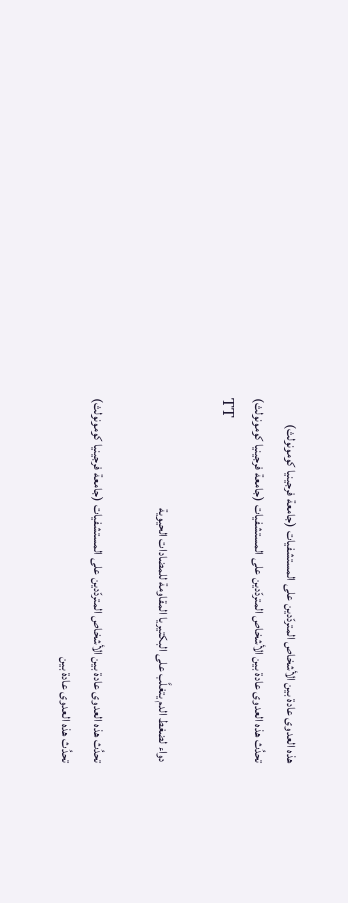هذه العدوى عادة بين الأشخاص المتردّدين على المستشفيات (جامعة فرجينيا كومونولث)
تحدُث هذه العدوى عادة بين الأشخاص المتردّدين على المستشفيات (جامعة فرجينيا كومونولث)
TT

دواء لضغط الدم يتغلَّب على البكتيريا المقاومة للمضادات الحيوية

تحدُث هذه العدوى عادة بين الأشخاص المتردّدين على المستشفيات (جامعة فرجينيا كومونولث)
تحدُث هذه العدوى عادة بين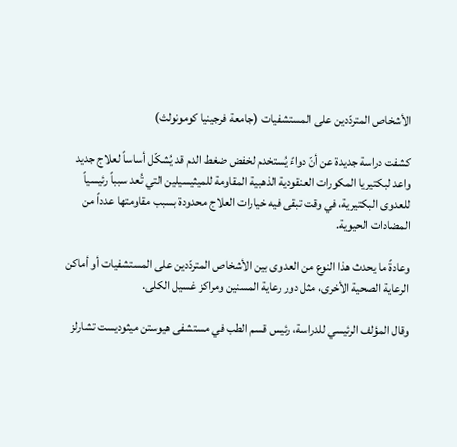الأشخاص المتردّدين على المستشفيات (جامعة فرجينيا كومونولث)

كشفت دراسة جديدة عن أنّ دواءً يُستخدم لخفض ضغط الدم قد يُشكّل أساساً لعلاج جديد واعد لبكتيريا المكورات العنقودية الذهبية المقاومة للميثيسيلين التي تُعد سبباً رئيسياً للعدوى البكتيرية، في وقت تبقى فيه خيارات العلاج محدودة بسبب مقاومتها عدداً من المضادات الحيوية.

وعادةً ما يحدث هذا النوع من العدوى بين الأشخاص المتردّدين على المستشفيات أو أماكن الرعاية الصحية الأخرى، مثل دور رعاية المسنين ومراكز غسيل الكلى.

وقال المؤلف الرئيسي للدراسة، رئيس قسم الطب في مستشفى هيوستن ميثوديست تشارلز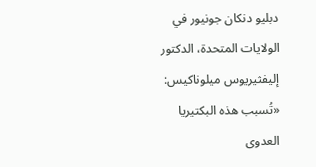دبليو دنكان جونيور في الولايات المتحدة، الدكتور إليفثيريوس ميلوناكيس: «تُسبب هذه البكتيريا العدوى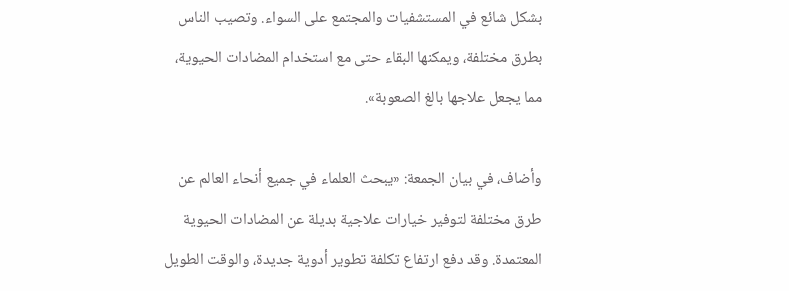بشكل شائع في المستشفيات والمجتمع على السواء. وتصيب الناس بطرق مختلفة، ويمكنها البقاء حتى مع استخدام المضادات الحيوية، مما يجعل علاجها بالغ الصعوبة».

وأضاف، في بيان الجمعة: «يبحث العلماء في جميع أنحاء العالم عن طرق مختلفة لتوفير خيارات علاجية بديلة عن المضادات الحيوية المعتمدة. وقد دفع ارتفاع تكلفة تطوير أدوية جديدة، والوقت الطويل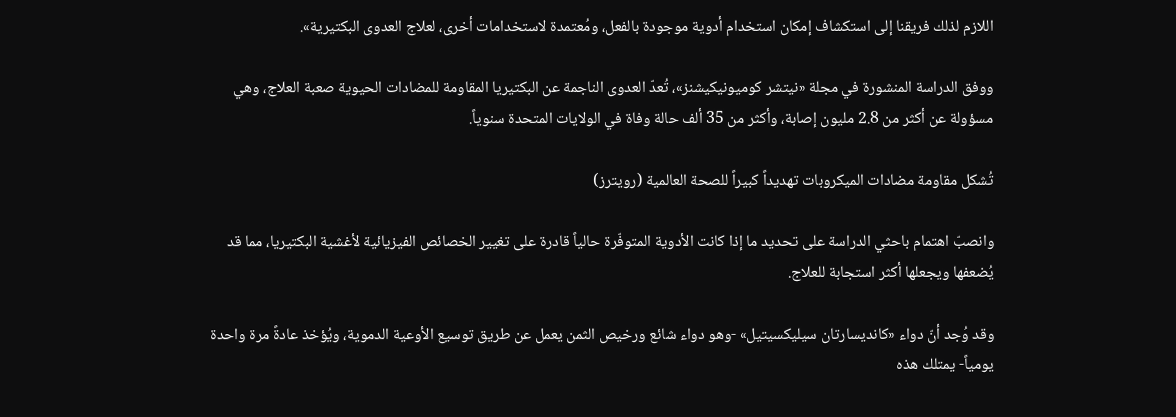اللازم لذلك فريقنا إلى استكشاف إمكان استخدام أدوية موجودة بالفعل، ومُعتمدة لاستخدامات أخرى، لعلاج العدوى البكتيرية».

ووفق الدراسة المنشورة في مجلة «نيتشر كوميونيكيشنز»، تُعدّ العدوى الناجمة عن البكتيريا المقاومة للمضادات الحيوية صعبة العلاج، وهي مسؤولة عن أكثر من 2.8 مليون إصابة، وأكثر من 35 ألف حالة وفاة في الولايات المتحدة سنوياً.

تُشكل مقاومة مضادات الميكروبات تهديداً كبيراً للصحة العالمية (رويترز)

وانصبّ اهتمام باحثي الدراسة على تحديد ما إذا كانت الأدوية المتوفّرة حالياً قادرة على تغيير الخصائص الفيزيائية لأغشية البكتيريا، مما قد يُضعفها ويجعلها أكثر استجابة للعلاج.

وقد وُجد أنّ دواء «كانديسارتان سيليكسيتيل» -وهو دواء شائع ورخيص الثمن يعمل عن طريق توسيع الأوعية الدموية، ويُؤخذ عادةً مرة واحدة يومياً- يمتلك هذه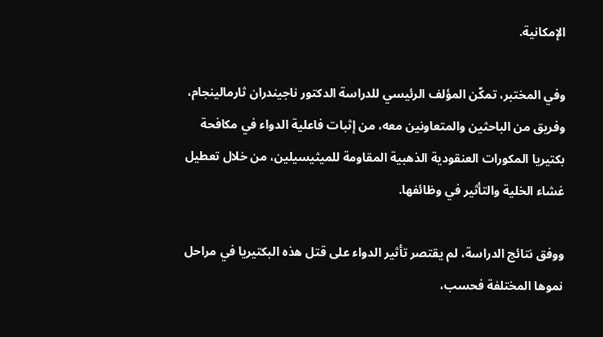الإمكانية.

وفي المختبر، تمكّن المؤلف الرئيسي للدراسة الدكتور ناجيندران ثارمالينجام، وفريق من الباحثين والمتعاونين معه، من إثبات فاعلية الدواء في مكافحة بكتيريا المكورات العنقودية الذهبية المقاومة للميثيسيلين، من خلال تعطيل غشاء الخلية والتأثير في وظائفها.

ووفق نتائج الدراسة، لم يقتصر تأثير الدواء على قتل هذه البكتيريا في مراحل نموها المختلفة فحسب،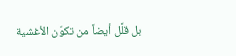بل قلَّل أيضاً من تكوّن الأغشية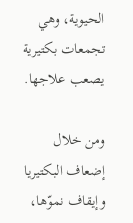الحيوية، وهي تجمعات بكتيرية يصعب علاجها.

ومن خلال إضعاف البكتيريا وإيقاف نموّها،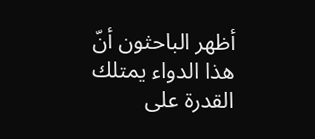أظهر الباحثون أنّ هذا الدواء يمتلك القدرة على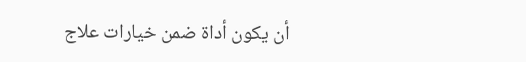أن يكون أداة ضمن خيارات علاج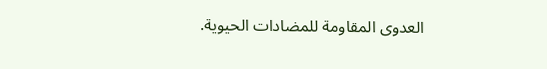العدوى المقاومة للمضادات الحيوية.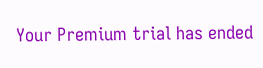Your Premium trial has ended